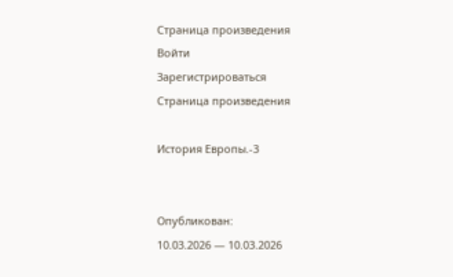Страница произведения
Войти
Зарегистрироваться
Страница произведения

История Европы.-3


Опубликован:
10.03.2026 — 10.03.2026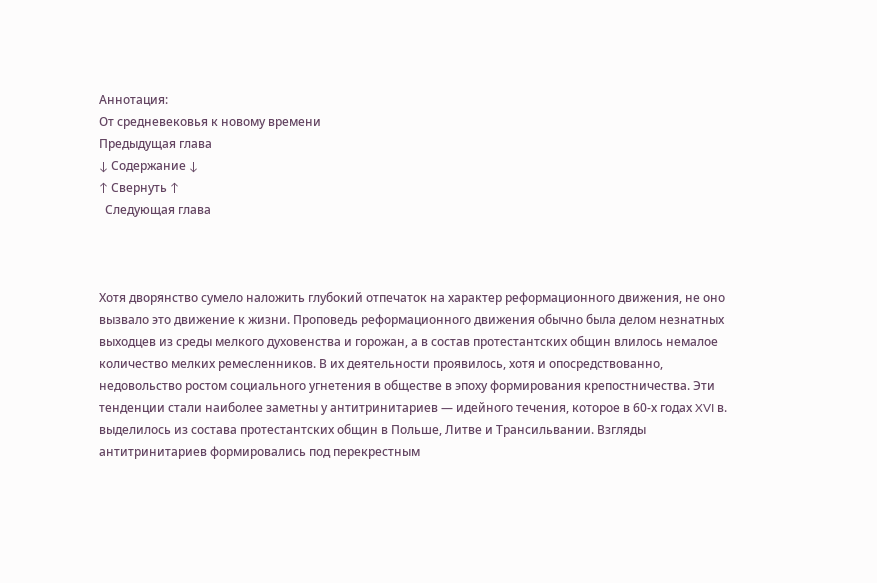Аннотация:
От средневековья к новому времени
Предыдущая глава
↓ Содержание ↓
↑ Свернуть ↑
  Следующая глава



Хотя дворянство сумело наложить глубокий отпечаток на характер реформационного движения, не оно вызвало это движение к жизни. Проповедь реформационного движения обычно была делом незнатных выходцев из среды мелкого духовенства и горожан, а в состав протестантских общин влилось немалое количество мелких ремесленников. В их деятельности проявилось, хотя и опосредствованно, недовольство ростом социального угнетения в обществе в эпоху формирования крепостничества. Эти тенденции стали наиболее заметны у антитринитариев — идейного течения, которое в 60-х годах XVI в. выделилось из состава протестантских общин в Польше, Литве и Трансильвании. Взгляды антитринитариев формировались под перекрестным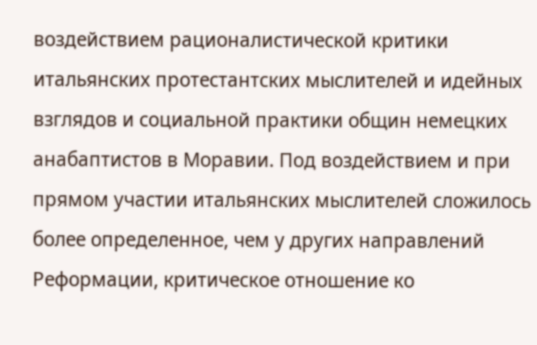воздействием рационалистической критики итальянских протестантских мыслителей и идейных взглядов и социальной практики общин немецких анабаптистов в Моравии. Под воздействием и при прямом участии итальянских мыслителей сложилось более определенное, чем у других направлений Реформации, критическое отношение ко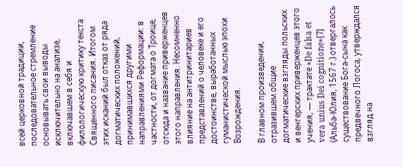всей церковной традиции, последовательное стремление основывать свои выводы исключительно на анализе, включавшем в себя и филологическую критику текста Священного писания. Итогом этих исканий был отказ от ряда догматических положений, принимавшихся другими направлениями Реформации: в частности, от догмата о Троице, отсюда и название приверженцев этого направления. Несомненно влияние на антитринитариев представлений о человеке и его достоинстве, выработанных гуманистической мыслью эпохи Возрождения.

В главном произведении, отразившем общие догматические взгляды польских и венгерских приверженцев этого учения, — трактате «De falsa et vera unius Dei cognitione»[7] (Альба-Юлия, 1567 г.) отвергалось существование Бога-сына как предвечного Логоса, утверждался взгляд на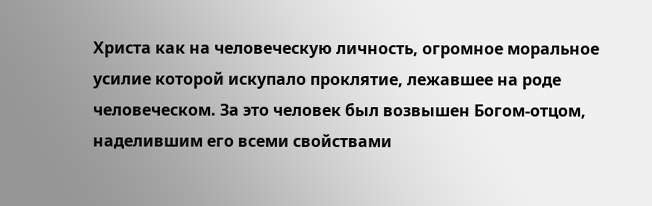Христа как на человеческую личность, огромное моральное усилие которой искупало проклятие, лежавшее на роде человеческом. За это человек был возвышен Богом-отцом, наделившим его всеми свойствами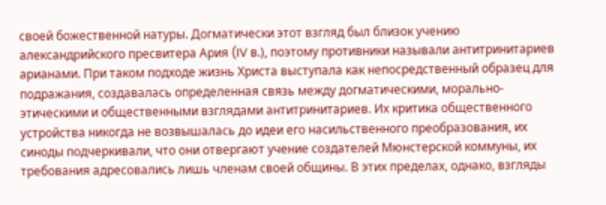своей божественной натуры. Догматически этот взгляд был близок учению александрийского пресвитера Ария (IV в.), поэтому противники называли антитринитариев арианами. При таком подходе жизнь Христа выступала как непосредственный образец для подражания, создавалась определенная связь между догматическими, морально-этическими и общественными взглядами антитринитариев. Их критика общественного устройства никогда не возвышалась до идеи его насильственного преобразования, их синоды подчеркивали, что они отвергают учение создателей Мюнстерской коммуны, их требования адресовались лишь членам своей общины. В этих пределах, однако, взгляды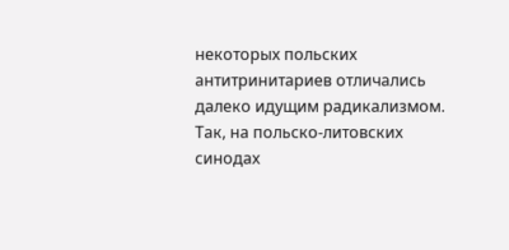некоторых польских антитринитариев отличались далеко идущим радикализмом. Так, на польско-литовских синодах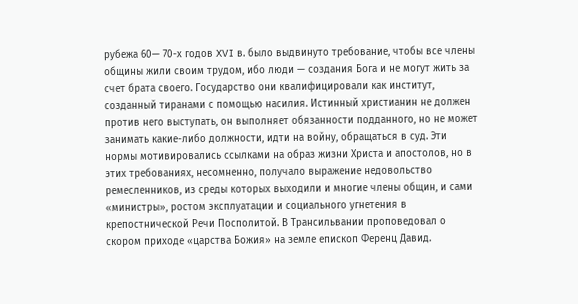рубежа 60— 70-х годов XVI в. было выдвинуто требование, чтобы все члены общины жили своим трудом, ибо люди — создания Бога и не могут жить за счет брата своего. Государство они квалифицировали как институт, созданный тиранами с помощью насилия. Истинный христианин не должен против него выступать, он выполняет обязанности подданного, но не может занимать какие-либо должности, идти на войну, обращаться в суд. Эти нормы мотивировались ссылками на образ жизни Христа и апостолов, но в этих требованиях, несомненно, получало выражение недовольство ремесленников, из среды которых выходили и многие члены общин, и сами «министры», ростом эксплуатации и социального угнетения в крепостнической Речи Посполитой. В Трансильвании проповедовал о скором приходе «царства Божия» на земле епископ Ференц Давид.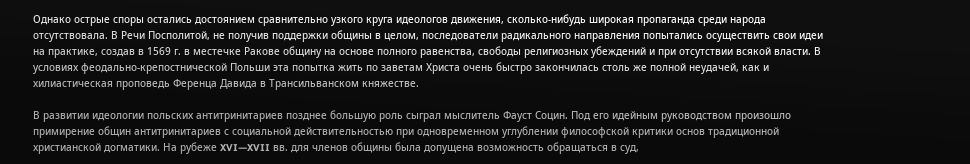Однако острые споры остались достоянием сравнительно узкого круга идеологов движения, сколько-нибудь широкая пропаганда среди народа отсутствовала. В Речи Посполитой, не получив поддержки общины в целом, последователи радикального направления попытались осуществить свои идеи на практике, создав в 1569 г. в местечке Ракове общину на основе полного равенства, свободы религиозных убеждений и при отсутствии всякой власти. В условиях феодально-крепостнической Польши эта попытка жить по заветам Христа очень быстро закончилась столь же полной неудачей, как и хилиастическая проповедь Ференца Давида в Трансильванском княжестве.

В развитии идеологии польских антитринитариев позднее большую роль сыграл мыслитель Фауст Социн. Под его идейным руководством произошло примирение общин антитринитариев с социальной действительностью при одновременном углублении философской критики основ традиционной христианской догматики. На рубеже XVI—XVII вв. для членов общины была допущена возможность обращаться в суд,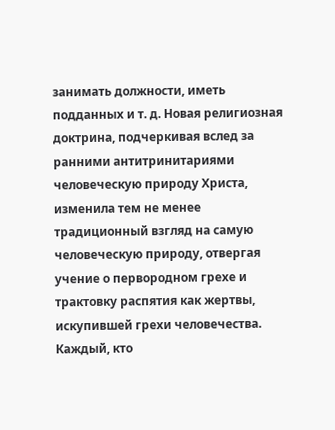занимать должности, иметь подданных и т. д. Новая религиозная доктрина, подчеркивая вслед за ранними антитринитариями человеческую природу Христа, изменила тем не менее традиционный взгляд на самую человеческую природу, отвергая учение о первородном грехе и трактовку распятия как жертвы, искупившей грехи человечества. Каждый, кто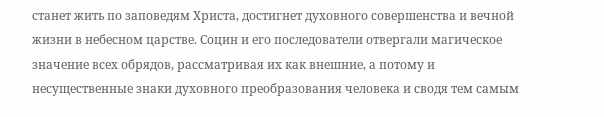станет жить по заповедям Христа, достигнет духовного совершенства и вечной жизни в небесном царстве. Социн и его последователи отвергали магическое значение всех обрядов, рассматривая их как внешние, а потому и несущественные знаки духовного преобразования человека и сводя тем самым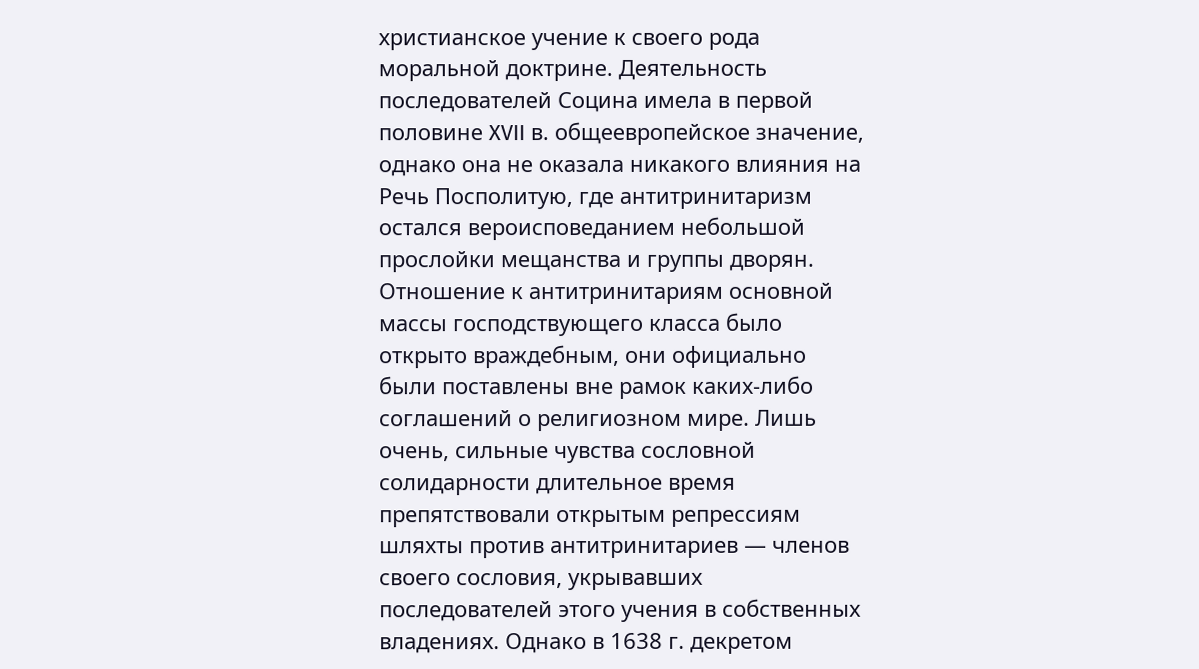христианское учение к своего рода моральной доктрине. Деятельность последователей Социна имела в первой половине XVII в. общеевропейское значение, однако она не оказала никакого влияния на Речь Посполитую, где антитринитаризм остался вероисповеданием небольшой прослойки мещанства и группы дворян. Отношение к антитринитариям основной массы господствующего класса было открыто враждебным, они официально были поставлены вне рамок каких-либо соглашений о религиозном мире. Лишь очень, сильные чувства сословной солидарности длительное время препятствовали открытым репрессиям шляхты против антитринитариев — членов своего сословия, укрывавших последователей этого учения в собственных владениях. Однако в 1638 г. декретом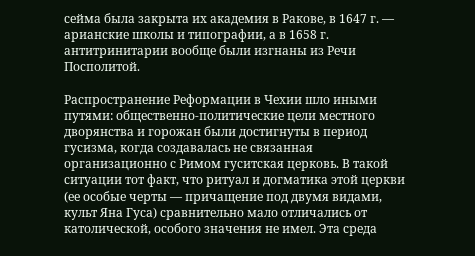сейма была закрыта их академия в Ракове, в 1647 г. — арианские школы и типографии, а в 1658 г. антитринитарии вообще были изгнаны из Речи Посполитой.

Распространение Реформации в Чехии шло иными путями: общественно-политические цели местного дворянства и горожан были достигнуты в период гусизма, когда создавалась не связанная организационно с Римом гуситская церковь. В такой ситуации тот факт, что ритуал и догматика этой церкви (ее особые черты — причащение под двумя видами, культ Яна Гуса) сравнительно мало отличались от католической, особого значения не имел. Эта среда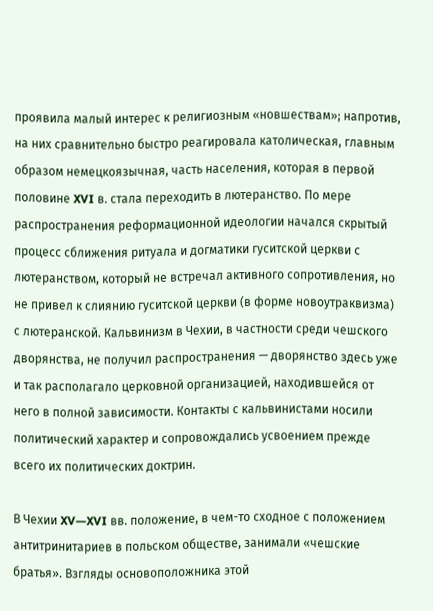проявила малый интерес к религиозным «новшествам»; напротив, на них сравнительно быстро реагировала католическая, главным образом немецкоязычная, часть населения, которая в первой половине XVI в. стала переходить в лютеранство. По мере распространения реформационной идеологии начался скрытый процесс сближения ритуала и догматики гуситской церкви с лютеранством, который не встречал активного сопротивления, но не привел к слиянию гуситской церкви (в форме новоутраквизма) с лютеранской. Кальвинизм в Чехии, в частности среди чешского дворянства, не получил распространения — дворянство здесь уже и так располагало церковной организацией, находившейся от него в полной зависимости. Контакты с кальвинистами носили политический характер и сопровождались усвоением прежде всего их политических доктрин.

В Чехии XV—XVI вв. положение, в чем-то сходное с положением антитринитариев в польском обществе, занимали «чешские братья». Взгляды основоположника этой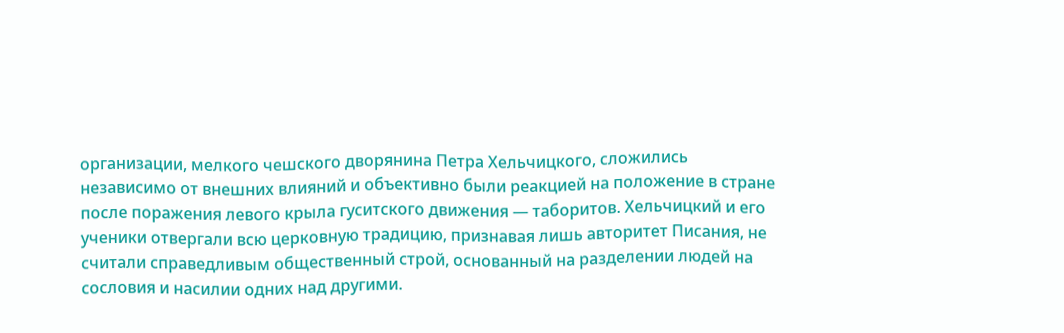организации, мелкого чешского дворянина Петра Хельчицкого, сложились независимо от внешних влияний и объективно были реакцией на положение в стране после поражения левого крыла гуситского движения — таборитов. Хельчицкий и его ученики отвергали всю церковную традицию, признавая лишь авторитет Писания, не считали справедливым общественный строй, основанный на разделении людей на сословия и насилии одних над другими.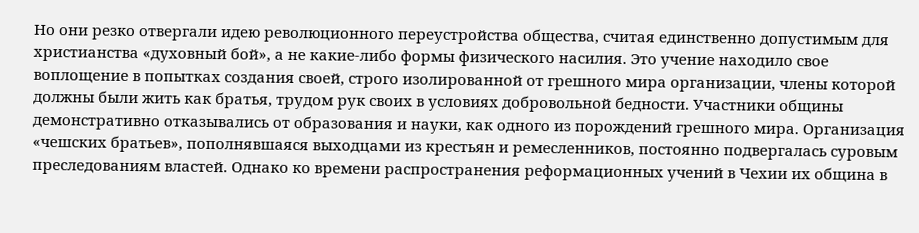Но они резко отвергали идею революционного переустройства общества, считая единственно допустимым для христианства «духовный бой», а не какие-либо формы физического насилия. Это учение находило свое воплощение в попытках создания своей, строго изолированной от грешного мира организации, члены которой должны были жить как братья, трудом рук своих в условиях добровольной бедности. Участники общины демонстративно отказывались от образования и науки, как одного из порождений грешного мира. Организация «чешских братьев», пополнявшаяся выходцами из крестьян и ремесленников, постоянно подвергалась суровым преследованиям властей. Однако ко времени распространения реформационных учений в Чехии их община в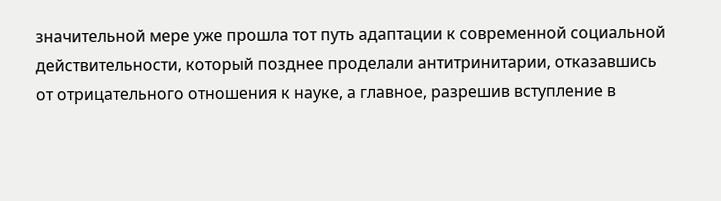значительной мере уже прошла тот путь адаптации к современной социальной действительности, который позднее проделали антитринитарии, отказавшись от отрицательного отношения к науке, а главное, разрешив вступление в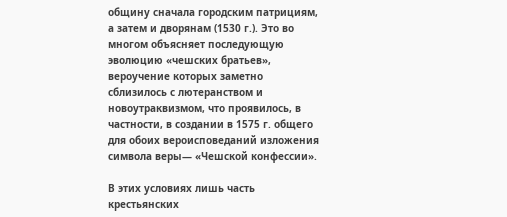общину сначала городским патрициям, а затем и дворянам (1530 г.). Это во многом объясняет последующую эволюцию «чешских братьев», вероучение которых заметно сблизилось с лютеранством и новоутраквизмом, что проявилось, в частности, в создании в 1575 г. общего для обоих вероисповеданий изложения символа веры— «Чешской конфессии».

В этих условиях лишь часть крестьянских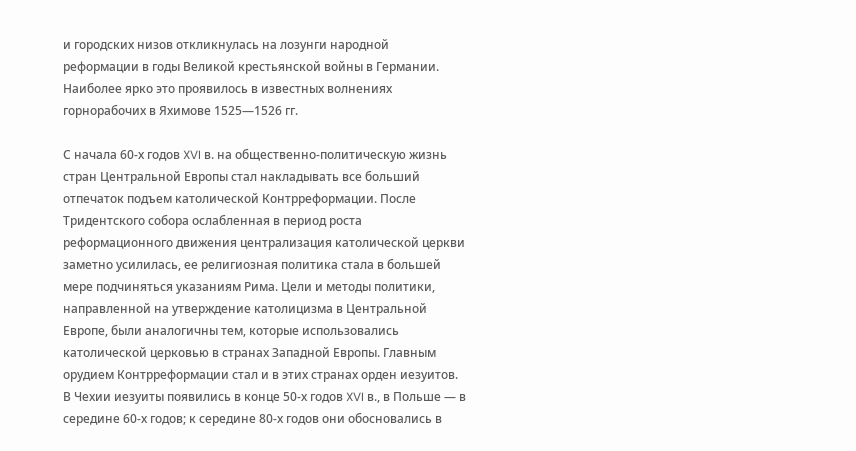и городских низов откликнулась на лозунги народной реформации в годы Великой крестьянской войны в Германии. Наиболее ярко это проявилось в известных волнениях горнорабочих в Яхимове 1525—1526 гг.

С начала 60-х годов XVI в. на общественно-политическую жизнь стран Центральной Европы стал накладывать все больший отпечаток подъем католической Контрреформации. После Тридентского собора ослабленная в период роста реформационного движения централизация католической церкви заметно усилилась, ее религиозная политика стала в большей мере подчиняться указаниям Рима. Цели и методы политики, направленной на утверждение католицизма в Центральной Европе, были аналогичны тем, которые использовались католической церковью в странах Западной Европы. Главным орудием Контрреформации стал и в этих странах орден иезуитов. В Чехии иезуиты появились в конце 50-х годов XVI в., в Польше — в середине 60-х годов; к середине 80-х годов они обосновались в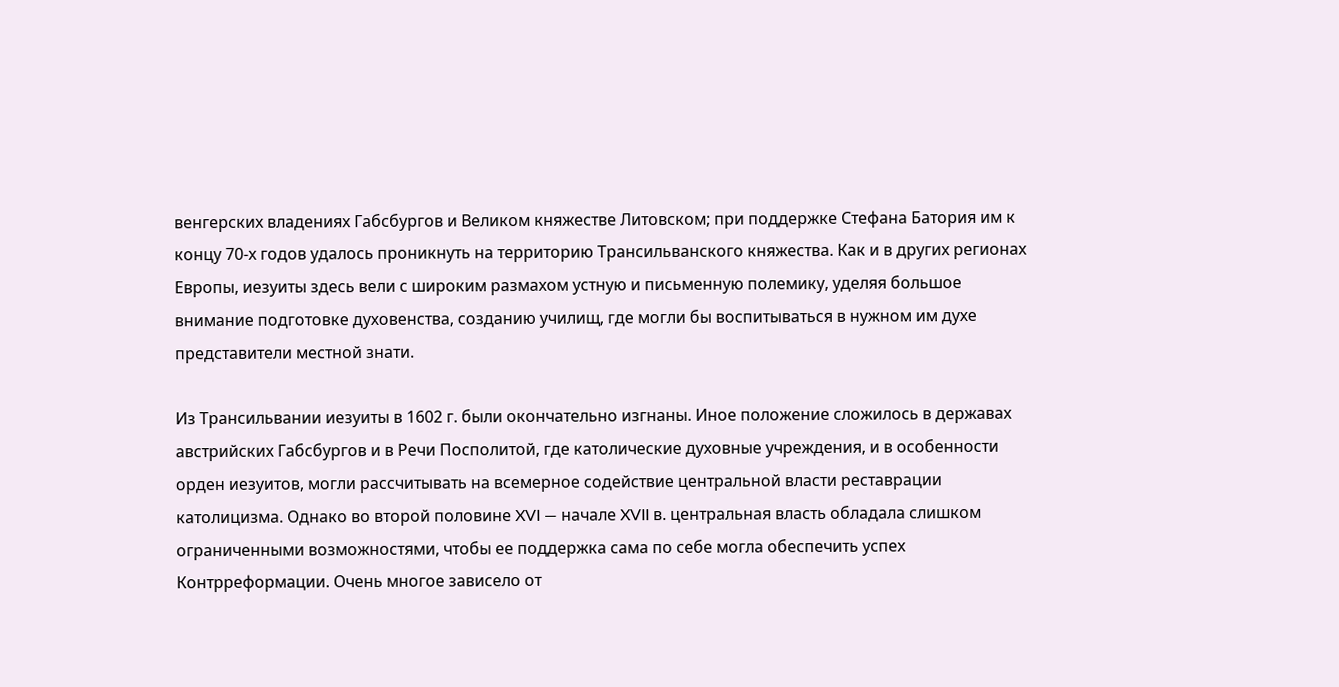венгерских владениях Габсбургов и Великом княжестве Литовском; при поддержке Стефана Батория им к концу 70-х годов удалось проникнуть на территорию Трансильванского княжества. Как и в других регионах Европы, иезуиты здесь вели с широким размахом устную и письменную полемику, уделяя большое внимание подготовке духовенства, созданию училищ, где могли бы воспитываться в нужном им духе представители местной знати.

Из Трансильвании иезуиты в 1602 г. были окончательно изгнаны. Иное положение сложилось в державах австрийских Габсбургов и в Речи Посполитой, где католические духовные учреждения, и в особенности орден иезуитов, могли рассчитывать на всемерное содействие центральной власти реставрации католицизма. Однако во второй половине XVI — начале XVII в. центральная власть обладала слишком ограниченными возможностями, чтобы ее поддержка сама по себе могла обеспечить успех Контрреформации. Очень многое зависело от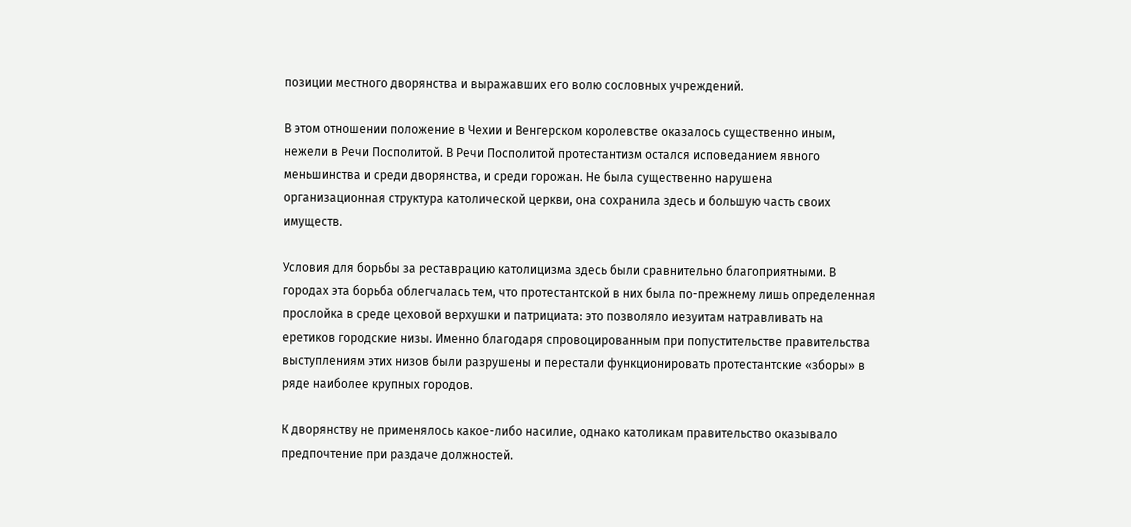позиции местного дворянства и выражавших его волю сословных учреждений.

В этом отношении положение в Чехии и Венгерском королевстве оказалось существенно иным, нежели в Речи Посполитой. В Речи Посполитой протестантизм остался исповеданием явного меньшинства и среди дворянства, и среди горожан. Не была существенно нарушена организационная структура католической церкви, она сохранила здесь и большую часть своих имуществ.

Условия для борьбы за реставрацию католицизма здесь были сравнительно благоприятными. В городах эта борьба облегчалась тем, что протестантской в них была по-прежнему лишь определенная прослойка в среде цеховой верхушки и патрициата: это позволяло иезуитам натравливать на еретиков городские низы. Именно благодаря спровоцированным при попустительстве правительства выступлениям этих низов были разрушены и перестали функционировать протестантские «зборы» в ряде наиболее крупных городов.

К дворянству не применялось какое-либо насилие, однако католикам правительство оказывало предпочтение при раздаче должностей.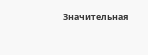Значительная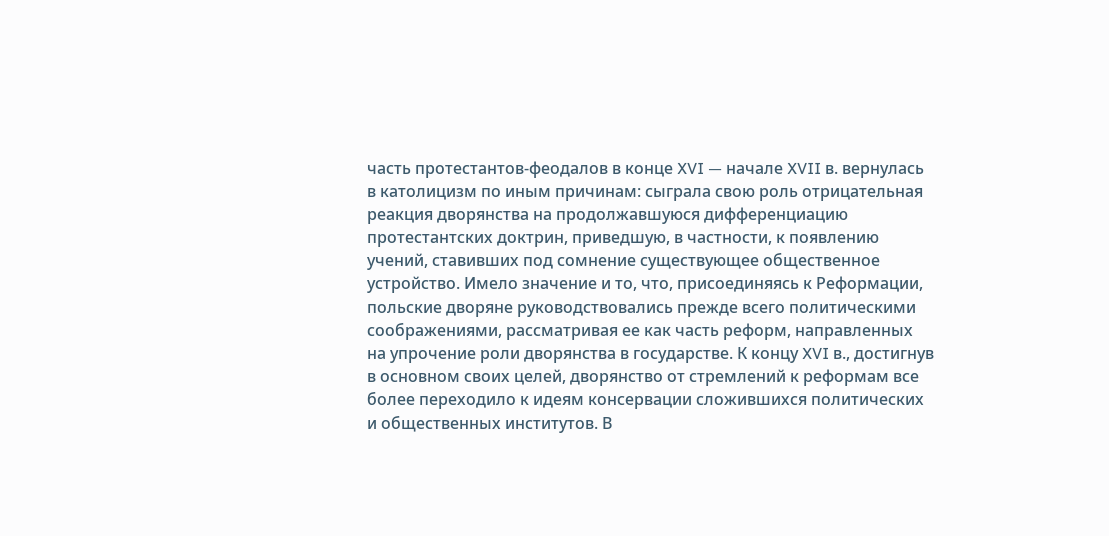часть протестантов-феодалов в конце XVI — начале XVII в. вернулась в католицизм по иным причинам: сыграла свою роль отрицательная реакция дворянства на продолжавшуюся дифференциацию протестантских доктрин, приведшую, в частности, к появлению учений, ставивших под сомнение существующее общественное устройство. Имело значение и то, что, присоединяясь к Реформации, польские дворяне руководствовались прежде всего политическими соображениями, рассматривая ее как часть реформ, направленных на упрочение роли дворянства в государстве. К концу XVI в., достигнув в основном своих целей, дворянство от стремлений к реформам все более переходило к идеям консервации сложившихся политических и общественных институтов. В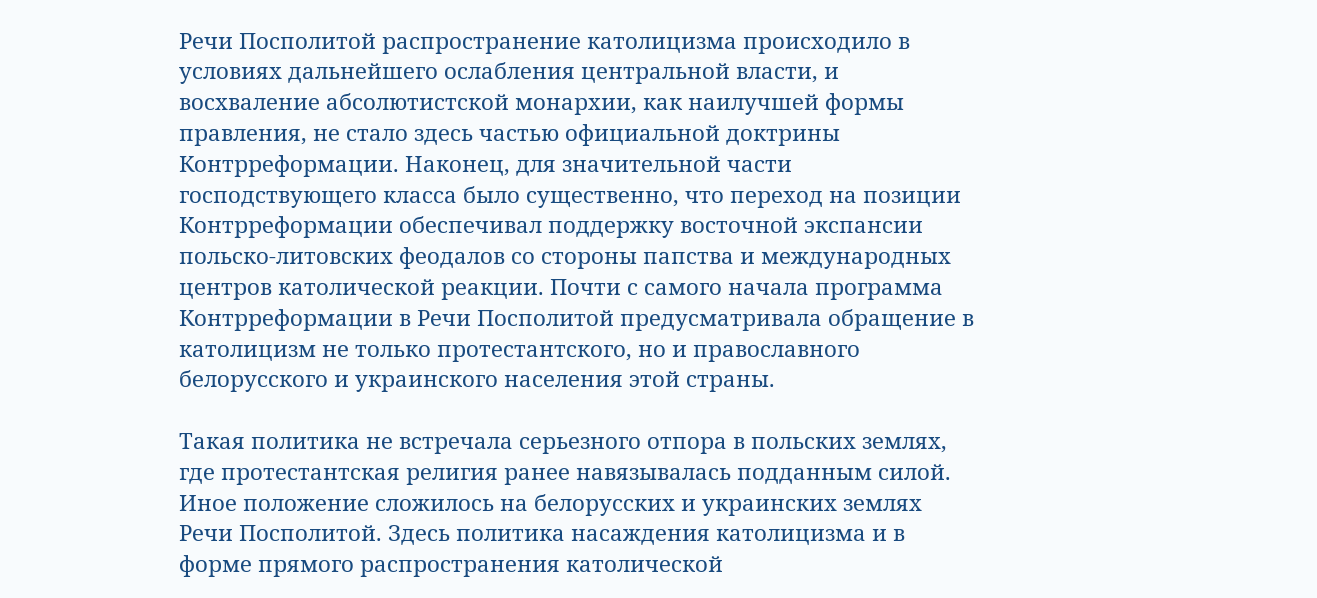Речи Посполитой распространение католицизма происходило в условиях дальнейшего ослабления центральной власти, и восхваление абсолютистской монархии, как наилучшей формы правления, не стало здесь частью официальной доктрины Контрреформации. Наконец, для значительной части господствующего класса было существенно, что переход на позиции Контрреформации обеспечивал поддержку восточной экспансии польско-литовских феодалов со стороны папства и международных центров католической реакции. Почти с самого начала программа Контрреформации в Речи Посполитой предусматривала обращение в католицизм не только протестантского, но и православного белорусского и украинского населения этой страны.

Такая политика не встречала серьезного отпора в польских землях, где протестантская религия ранее навязывалась подданным силой. Иное положение сложилось на белорусских и украинских землях Речи Посполитой. Здесь политика насаждения католицизма и в форме прямого распространения католической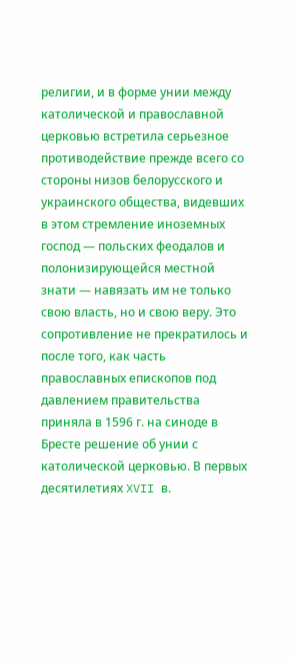религии, и в форме унии между католической и православной церковью встретила серьезное противодействие прежде всего со стороны низов белорусского и украинского общества, видевших в этом стремление иноземных господ — польских феодалов и полонизирующейся местной знати — навязать им не только свою власть, но и свою веру. Это сопротивление не прекратилось и после того, как часть православных епископов под давлением правительства приняла в 1596 г. на синоде в Бресте решение об унии с католической церковью. В первых десятилетиях XVII в.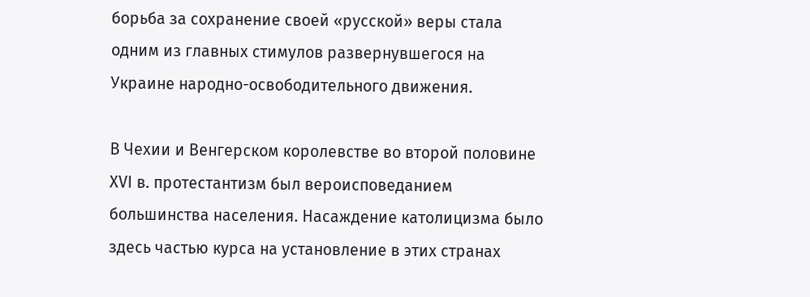борьба за сохранение своей «русской» веры стала одним из главных стимулов развернувшегося на Украине народно-освободительного движения.

В Чехии и Венгерском королевстве во второй половине XVI в. протестантизм был вероисповеданием большинства населения. Насаждение католицизма было здесь частью курса на установление в этих странах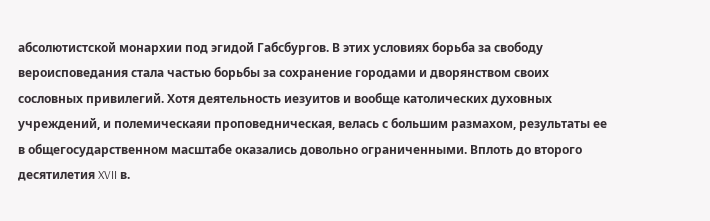абсолютистской монархии под эгидой Габсбургов. В этих условиях борьба за свободу вероисповедания стала частью борьбы за сохранение городами и дворянством своих сословных привилегий. Хотя деятельность иезуитов и вообще католических духовных учреждений, и полемическаяи проповедническая, велась с большим размахом, результаты ее в общегосударственном масштабе оказались довольно ограниченными. Вплоть до второго десятилетия XVII в.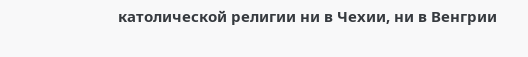католической религии ни в Чехии, ни в Венгрии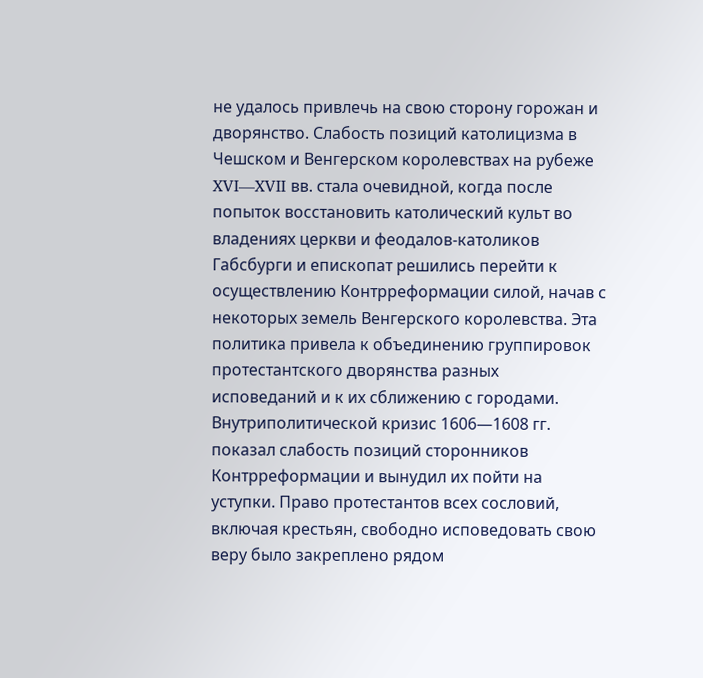не удалось привлечь на свою сторону горожан и дворянство. Слабость позиций католицизма в Чешском и Венгерском королевствах на рубеже XVI—XVII вв. стала очевидной, когда после попыток восстановить католический культ во владениях церкви и феодалов-католиков Габсбурги и епископат решились перейти к осуществлению Контрреформации силой, начав с некоторых земель Венгерского королевства. Эта политика привела к объединению группировок протестантского дворянства разных исповеданий и к их сближению с городами. Внутриполитической кризис 1606—1608 гг. показал слабость позиций сторонников Контрреформации и вынудил их пойти на уступки. Право протестантов всех сословий, включая крестьян, свободно исповедовать свою веру было закреплено рядом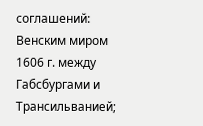соглашений: Венским миром 1606 г. между Габсбургами и Трансильванией;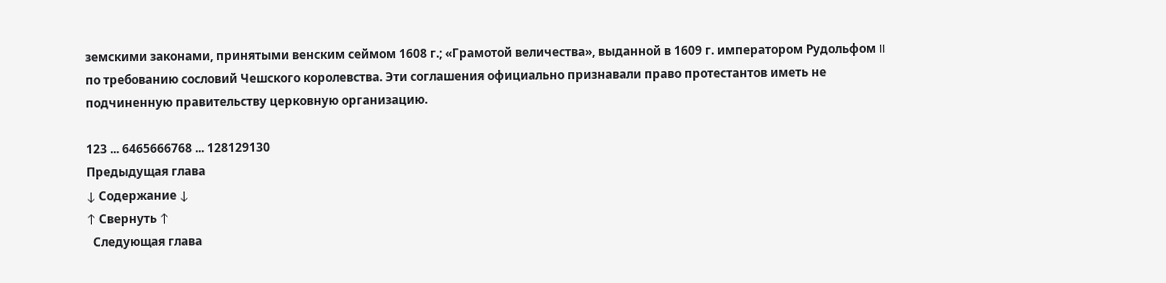земскими законами, принятыми венским сеймом 1608 г.; «Грамотой величества», выданной в 1609 г. императором Рудольфом II по требованию сословий Чешского королевства. Эти соглашения официально признавали право протестантов иметь не подчиненную правительству церковную организацию.

123 ... 6465666768 ... 128129130
Предыдущая глава
↓ Содержание ↓
↑ Свернуть ↑
  Следующая глава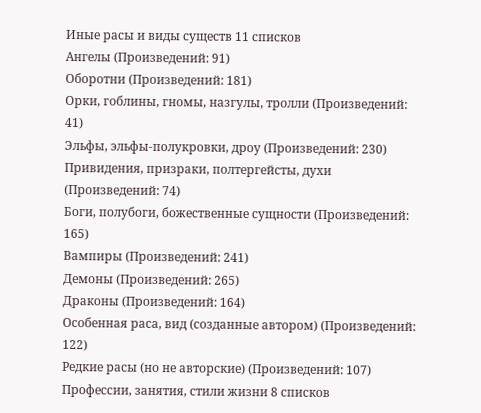Иные расы и виды существ 11 списков
Ангелы (Произведений: 91)
Оборотни (Произведений: 181)
Орки, гоблины, гномы, назгулы, тролли (Произведений: 41)
Эльфы, эльфы-полукровки, дроу (Произведений: 230)
Привидения, призраки, полтергейсты, духи (Произведений: 74)
Боги, полубоги, божественные сущности (Произведений: 165)
Вампиры (Произведений: 241)
Демоны (Произведений: 265)
Драконы (Произведений: 164)
Особенная раса, вид (созданные автором) (Произведений: 122)
Редкие расы (но не авторские) (Произведений: 107)
Профессии, занятия, стили жизни 8 списков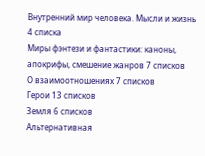Внутренний мир человека. Мысли и жизнь 4 списка
Миры фэнтези и фантастики: каноны, апокрифы, смешение жанров 7 списков
О взаимоотношениях 7 списков
Герои 13 списков
Земля 6 списков
Альтернативная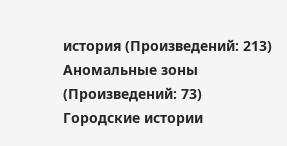история (Произведений: 213)
Аномальные зоны (Произведений: 73)
Городские истории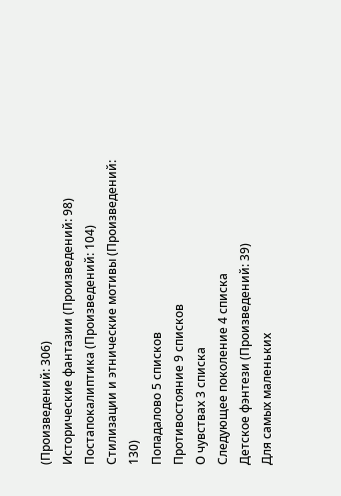(Произведений: 306)
Исторические фантазии (Произведений: 98)
Постапокалиптика (Произведений: 104)
Стилизации и этнические мотивы (Произведений: 130)
Попадалово 5 списков
Противостояние 9 списков
О чувствах 3 списка
Следующее поколение 4 списка
Детское фэнтези (Произведений: 39)
Для самых маленьких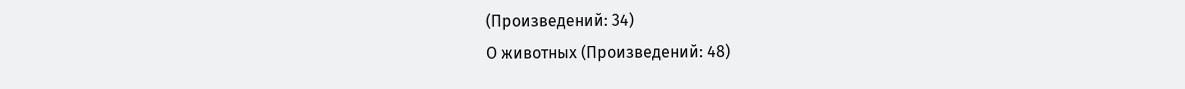(Произведений: 34)
О животных (Произведений: 48)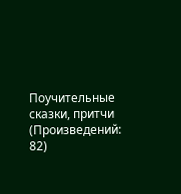Поучительные сказки, притчи (Произведений: 82)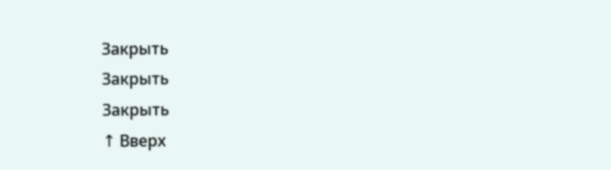Закрыть
Закрыть
Закрыть
↑ Вверх